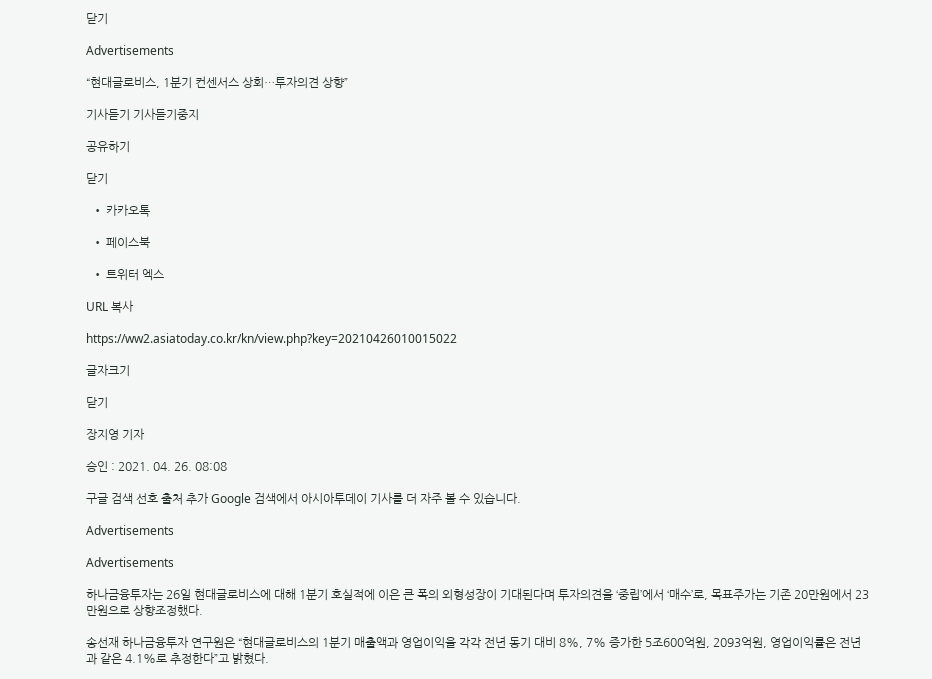닫기

Advertisements

“현대글로비스, 1분기 컨센서스 상회…투자의견 상향”

기사듣기 기사듣기중지

공유하기

닫기

  • 카카오톡

  • 페이스북

  • 트위터 엑스

URL 복사

https://ww2.asiatoday.co.kr/kn/view.php?key=20210426010015022

글자크기

닫기

장지영 기자

승인 : 2021. 04. 26. 08:08

구글 검색 선호 출처 추가 Google 검색에서 아시아투데이 기사를 더 자주 볼 수 있습니다.

Advertisements

Advertisements

하나금융투자는 26일 현대글로비스에 대해 1분기 호실적에 이은 큰 폭의 외형성장이 기대된다며 투자의견을 ‘중립’에서 ‘매수’로, 목표주가는 기존 20만원에서 23만원으로 상향조정했다.

송선재 하나금융투자 연구원은 “현대글로비스의 1분기 매출액과 영업이익을 각각 전년 동기 대비 8%, 7% 증가한 5조600억원, 2093억원, 영업이익률은 전년과 같은 4.1%로 추정한다”고 밝혔다.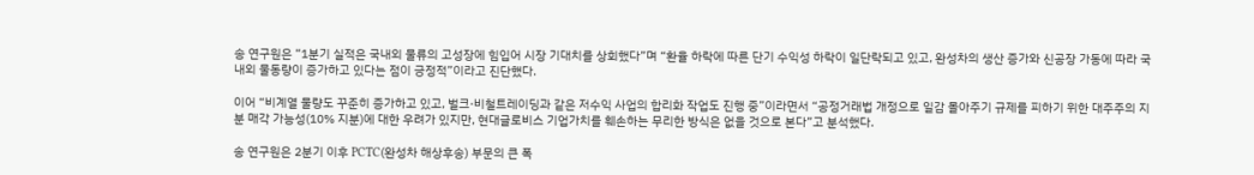송 연구원은 “1분기 실적은 국내외 물류의 고성장에 힘입어 시장 기대치를 상회했다”며 “환율 하락에 따른 단기 수익성 하락이 일단락되고 있고, 완성차의 생산 증가와 신공장 가동에 따라 국내외 물동량이 증가하고 있다는 점이 긍정적”이라고 진단했다.

이어 “비계열 물량도 꾸준히 증가하고 있고, 벌크·비철트레이딩과 같은 저수익 사업의 합리화 작업도 진행 중”이라면서 “공정거래법 개정으로 일감 몰아주기 규제를 피하기 위한 대주주의 지분 매각 가능성(10% 지분)에 대한 우려가 있지만, 현대글로비스 기업가치를 훼손하는 무리한 방식은 없을 것으로 본다”고 분석했다.

송 연구원은 2분기 이후 PCTC(완성차 해상후송) 부문의 큰 폭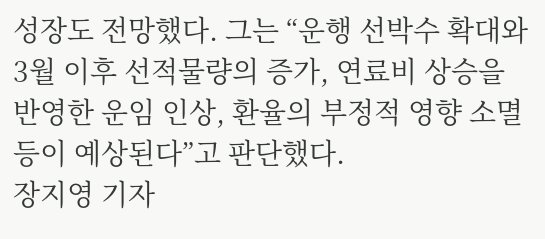성장도 전망했다. 그는 “운행 선박수 확대와 3월 이후 선적물량의 증가, 연료비 상승을 반영한 운임 인상, 환율의 부정적 영향 소멸 등이 예상된다”고 판단했다.
장지영 기자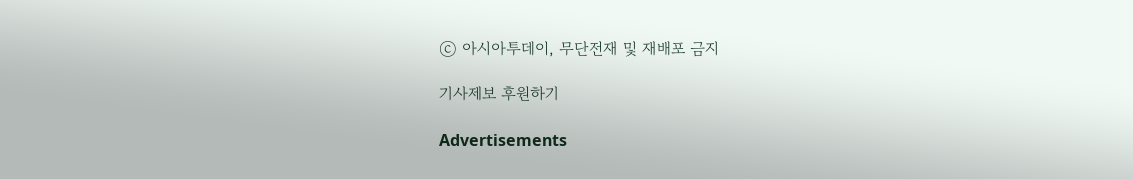ⓒ 아시아투데이, 무단전재 및 재배포 금지

기사제보 후원하기

Advertisements